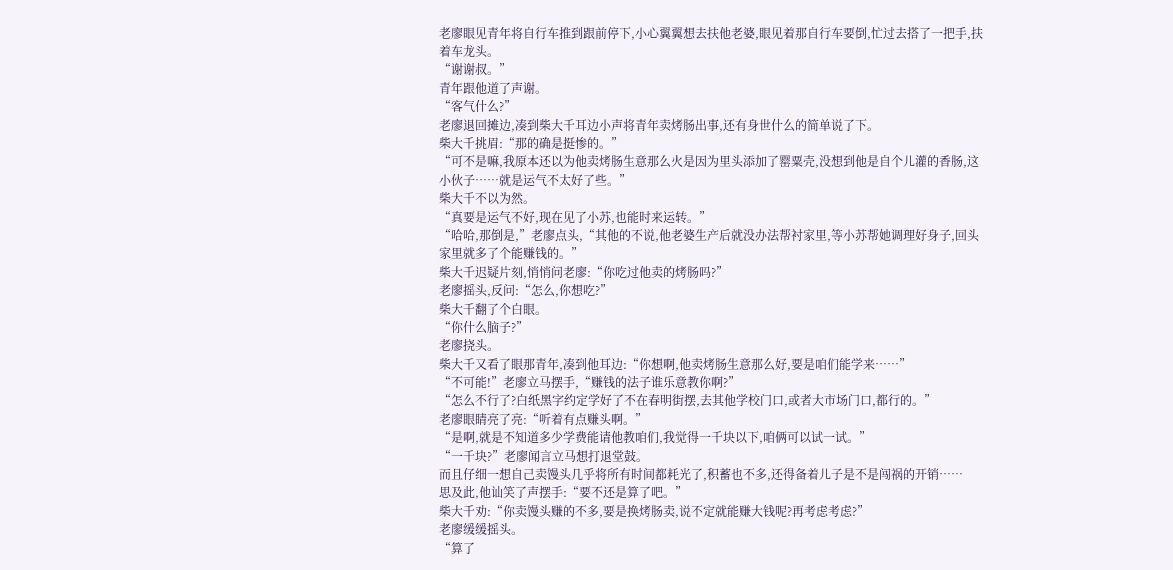老廖眼见青年将自行车推到跟前停下,小心翼翼想去扶他老婆,眼见着那自行车要倒,忙过去搭了一把手,扶着车龙头。
“谢谢叔。”
青年跟他道了声谢。
“客气什么?”
老廖退回摊边,凑到柴大千耳边小声将青年卖烤肠出事,还有身世什么的简单说了下。
柴大千挑眉:“那的确是挺惨的。”
“可不是嘛,我原本还以为他卖烤肠生意那么火是因为里头添加了罂粟壳,没想到他是自个儿灌的香肠,这小伙子……就是运气不太好了些。”
柴大千不以为然。
“真要是运气不好,现在见了小苏,也能时来运转。”
“哈哈,那倒是,”老廖点头,“其他的不说,他老婆生产后就没办法帮衬家里,等小苏帮她调理好身子,回头家里就多了个能赚钱的。”
柴大千迟疑片刻,悄悄问老廖:“你吃过他卖的烤肠吗?”
老廖摇头,反问:“怎么,你想吃?”
柴大千翻了个白眼。
“你什么脑子?”
老廖挠头。
柴大千又看了眼那青年,凑到他耳边:“你想啊,他卖烤肠生意那么好,要是咱们能学来……”
“不可能!”老廖立马摆手,“赚钱的法子谁乐意教你啊?”
“怎么不行了?白纸黑字约定学好了不在春明街摆,去其他学校门口,或者大市场门口,都行的。”
老廖眼睛亮了亮:“听着有点赚头啊。”
“是啊,就是不知道多少学费能请他教咱们,我觉得一千块以下,咱俩可以试一试。”
“一千块?”老廖闻言立马想打退堂鼓。
而且仔细一想自己卖馒头几乎将所有时间都耗光了,积蓄也不多,还得备着儿子是不是闯祸的开销……
思及此,他讪笑了声摆手:“要不还是算了吧。”
柴大千劝:“你卖馒头赚的不多,要是换烤肠卖,说不定就能赚大钱呢?再考虑考虑?”
老廖缓缓摇头。
“算了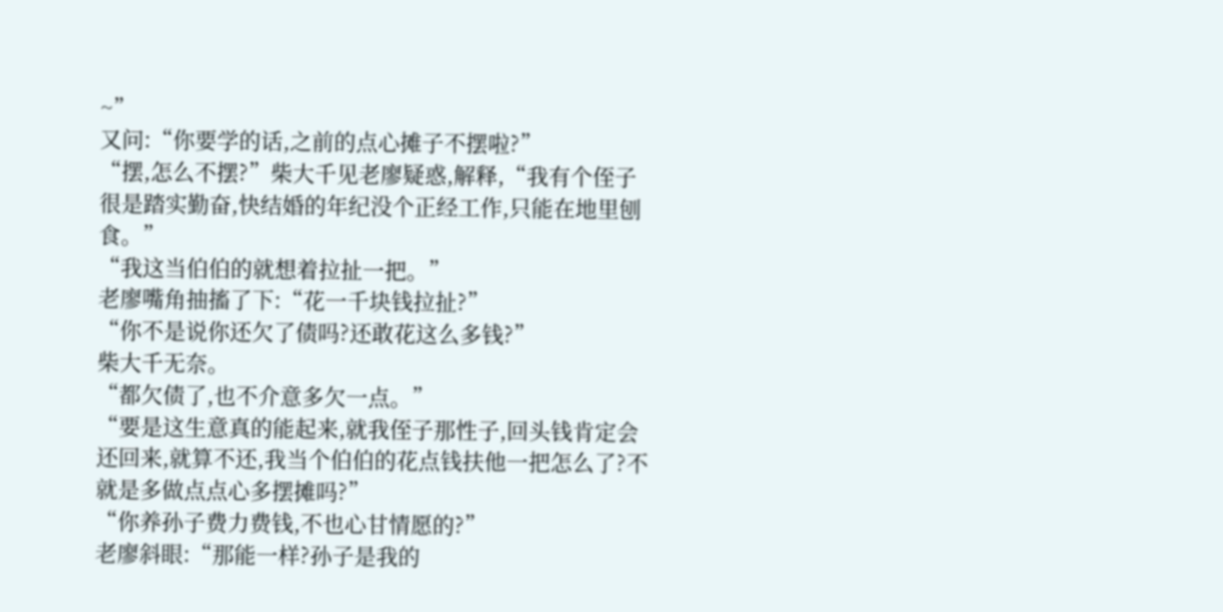~”
又问:“你要学的话,之前的点心摊子不摆啦?”
“摆,怎么不摆?”柴大千见老廖疑惑,解释,“我有个侄子很是踏实勤奋,快结婚的年纪没个正经工作,只能在地里刨食。”
“我这当伯伯的就想着拉扯一把。”
老廖嘴角抽搐了下:“花一千块钱拉扯?”
“你不是说你还欠了债吗?还敢花这么多钱?”
柴大千无奈。
“都欠债了,也不介意多欠一点。”
“要是这生意真的能起来,就我侄子那性子,回头钱肯定会还回来,就算不还,我当个伯伯的花点钱扶他一把怎么了?不就是多做点点心多摆摊吗?”
“你养孙子费力费钱,不也心甘情愿的?”
老廖斜眼:“那能一样?孙子是我的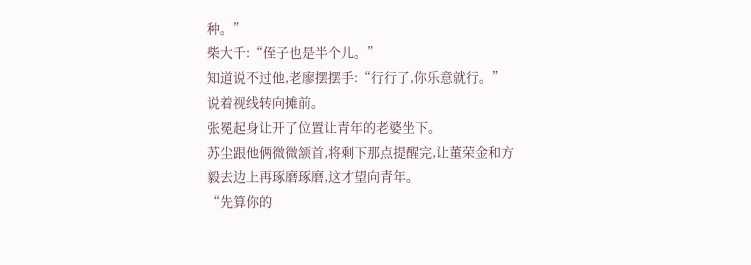种。”
柴大千:“侄子也是半个儿。”
知道说不过他,老廖摆摆手:“行行了,你乐意就行。”
说着视线转向摊前。
张冕起身让开了位置让青年的老婆坐下。
苏尘跟他俩微微颔首,将剩下那点提醒完,让董荣金和方毅去边上再琢磨琢磨,这才望向青年。
“先算你的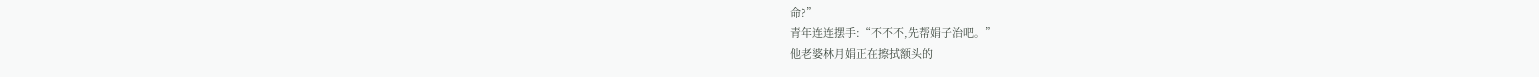命?”
青年连连摆手:“不不不,先帮娟子治吧。”
他老婆林月娟正在擦拭额头的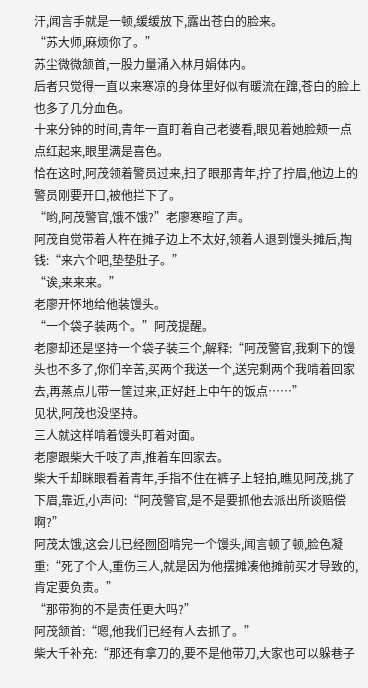汗,闻言手就是一顿,缓缓放下,露出苍白的脸来。
“苏大师,麻烦你了。”
苏尘微微颔首,一股力量涌入林月娟体内。
后者只觉得一直以来寒凉的身体里好似有暖流在蹿,苍白的脸上也多了几分血色。
十来分钟的时间,青年一直盯着自己老婆看,眼见着她脸颊一点点红起来,眼里满是喜色。
恰在这时,阿茂领着警员过来,扫了眼那青年,拧了拧眉,他边上的警员刚要开口,被他拦下了。
“哟,阿茂警官,饿不饿?”老廖寒暄了声。
阿茂自觉带着人杵在摊子边上不太好,领着人退到馒头摊后,掏钱:“来六个吧,垫垫肚子。”
“诶,来来来。”
老廖开怀地给他装馒头。
“一个袋子装两个。”阿茂提醒。
老廖却还是坚持一个袋子装三个,解释:“阿茂警官,我剩下的馒头也不多了,你们辛苦,买两个我送一个,送完剩两个我啃着回家去,再蒸点儿带一筐过来,正好赶上中午的饭点……”
见状,阿茂也没坚持。
三人就这样啃着馒头盯着对面。
老廖跟柴大千吱了声,推着车回家去。
柴大千却眯眼看着青年,手指不住在裤子上轻拍,瞧见阿茂,挑了下眉,靠近,小声问:“阿茂警官,是不是要抓他去派出所谈赔偿啊?”
阿茂太饿,这会儿已经囫囵啃完一个馒头,闻言顿了顿,脸色凝重:“死了个人,重伤三人,就是因为他摆摊凑他摊前买才导致的,肯定要负责。”
“那带狗的不是责任更大吗?”
阿茂颔首:“嗯,他我们已经有人去抓了。”
柴大千补充:“那还有拿刀的,要不是他带刀,大家也可以躲巷子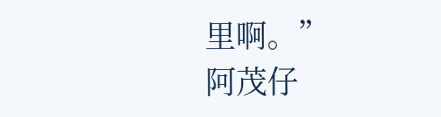里啊。”
阿茂仔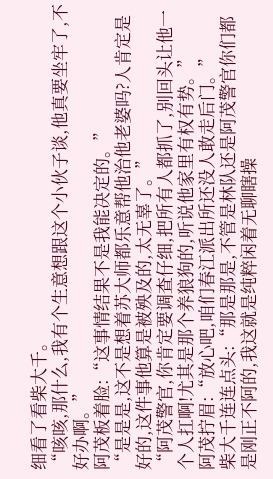细看了看柴大千。
“咳咳,那什么,我有个生意想跟这个小伙子谈,他真要坐牢了,不好办啊。”
阿茂板着脸:“这事情结果不是我能决定的。”
“是是是,这不是想着苏大师都乐意帮他治他老婆吗?人肯定是好的,这件事他算是被殃及的,太无辜了。”
“阿茂警官,你肯定要调查仔细,把所有人都抓了,别回头让他一个人扛啊!尤其是那个养狼狗的,听说他家里有权有势。”
阿茂拧眉:“放心吧,咱们春江派出所还没人敢走后门。”
柴大千连连点头:“那是那是,不管是林队还是阿茂警官你们都是刚正不阿的,我这就是纯粹闲着无聊瞎操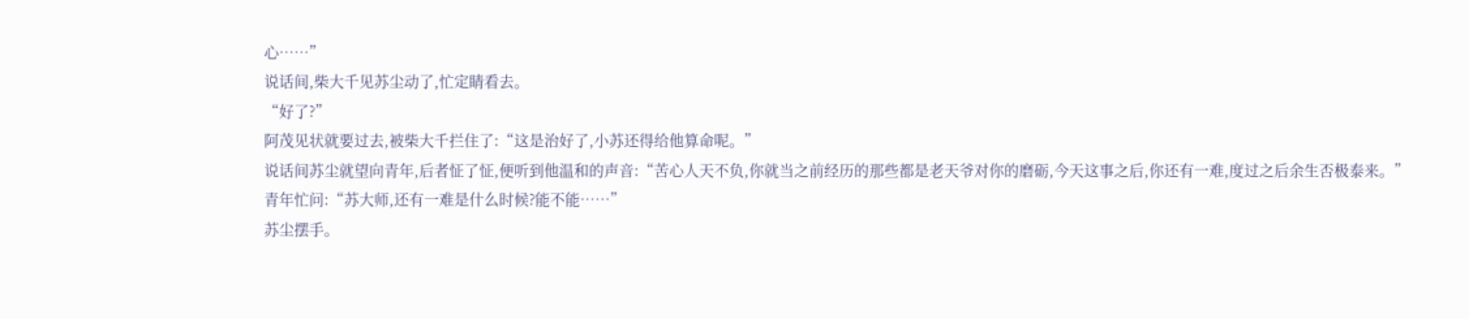心……”
说话间,柴大千见苏尘动了,忙定睛看去。
“好了?”
阿茂见状就要过去,被柴大千拦住了:“这是治好了,小苏还得给他算命呢。”
说话间苏尘就望向青年,后者怔了怔,便听到他温和的声音:“苦心人天不负,你就当之前经历的那些都是老天爷对你的磨砺,今天这事之后,你还有一难,度过之后余生否极泰来。”
青年忙问:“苏大师,还有一难是什么时候?能不能……”
苏尘摆手。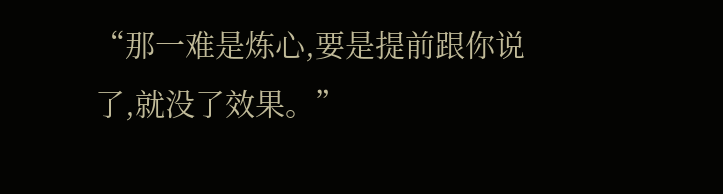“那一难是炼心,要是提前跟你说了,就没了效果。”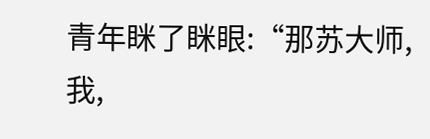青年眯了眯眼:“那苏大师,我,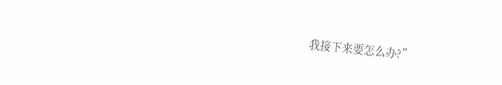我接下来要怎么办?”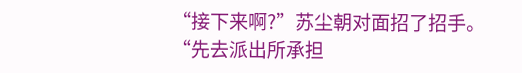“接下来啊?”苏尘朝对面招了招手。
“先去派出所承担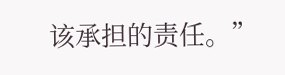该承担的责任。”